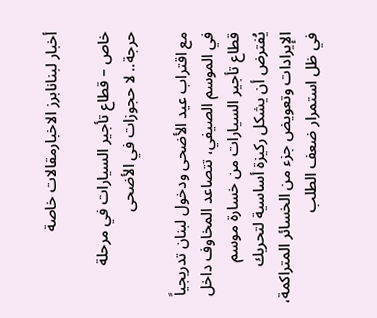أخبار لبنانابرز الاخبارمقالات خاصة

خاص – قطاع تأجير السيارات في مرحلة حرجة.. لا حجوزات في الأضحى

مع اقتراب عيد الأضحى ودخول لبنان تدريجياً في الموسم الصيفي، تتصاعد المخاوف داخل قطاع تأجير السيارات من خسارة موسم يُفترض أن يشكل ركيزة أساسية لتحريك الإيرادات وتعويض جزء من الخسائر المتراكمة، في ظل استمرار ضعف الطلب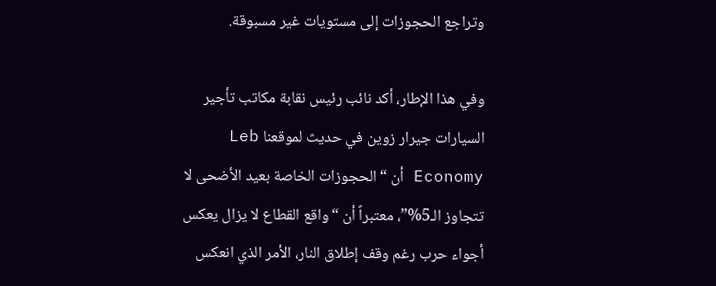وتراجع الحجوزات إلى مستويات غير مسبوقة.

وفي هذا الإطار، أكد نائب رئيس نقابة مكاتب تأجير السيارات جيرار زوين في حديث لموقعنا Leb Economy أن “الحجوزات الخاصة بعيد الأضحى لا تتجاوز الـ5%”، معتبراً أن “واقع القطاع لا يزال يعكس أجواء حرب رغم وقف إطلاق النار، الأمر الذي انعكس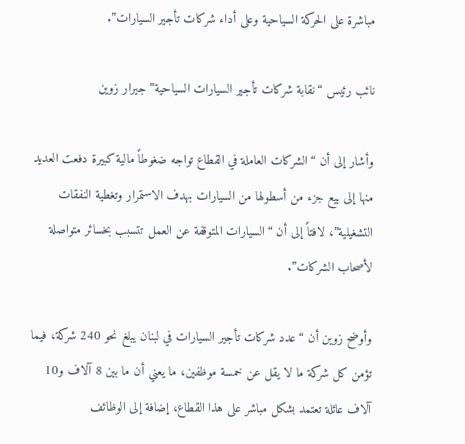مباشرة على الحركة السياحية وعلى أداء شركات تأجير السيارات”.

نائب رئيس “نقابة شركات تأجير السيارات السياحية” جيرار زوين

وأشار إلى أن “الشركات العاملة في القطاع تواجه ضغوطاً مالية كبيرة دفعت العديد منها إلى بيع جزء من أسطولها من السيارات بهدف الاستمرار وتغطية النفقات التشغيلية”، لافتاً إلى أن “السيارات المتوقفة عن العمل تتسبب بخسائر متواصلة لأصحاب الشركات”.

وأوضح زوين أن “عدد شركات تأجير السيارات في لبنان يبلغ نحو 240 شركة، فيما تؤمن كل شركة ما لا يقل عن خمسة موظفين، ما يعني أن ما بين 8 آلاف و10 آلاف عائلة تعتمد بشكل مباشر على هذا القطاع، إضافة إلى الوظائف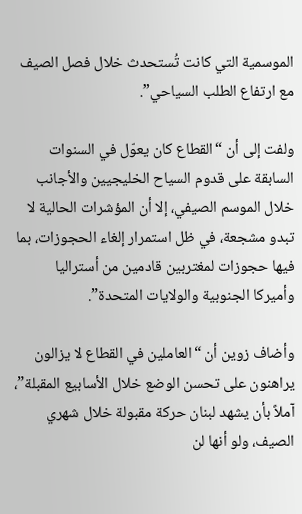الموسمية التي كانت تُستحدث خلال فصل الصيف مع ارتفاع الطلب السياحي”.

ولفت إلى أن “القطاع كان يعوّل في السنوات السابقة على قدوم السياح الخليجيين والأجانب خلال الموسم الصيفي، إلا أن المؤشرات الحالية لا تبدو مشجعة، في ظل استمرار إلغاء الحجوزات، بما فيها حجوزات لمغتربين قادمين من أستراليا وأميركا الجنوبية والولايات المتحدة”.

وأضاف زوين أن “العاملين في القطاع لا يزالون يراهنون على تحسن الوضع خلال الأسابيع المقبلة”، آملاً بأن يشهد لبنان حركة مقبولة خلال شهري الصيف، ولو أنها لن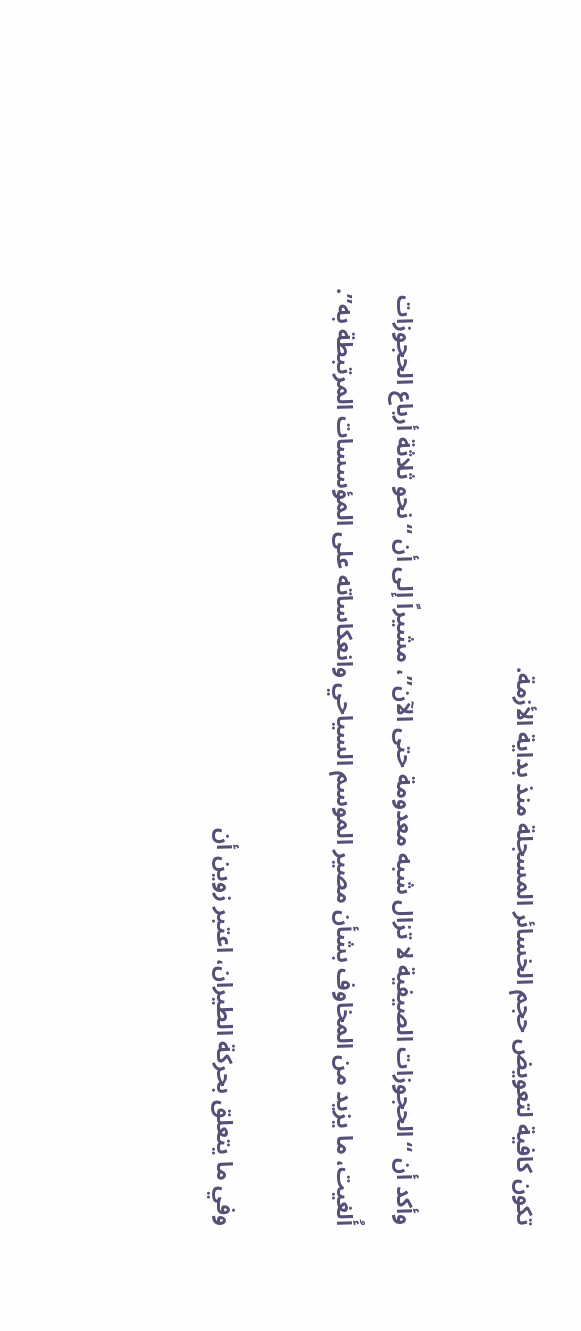تكون كافية لتعويض حجم الخسائر المسجلة منذ بداية الأزمة.

وأكد أن “الحجوزات الصيفية لا تزال شبه معدومة حتى الآن”، مشيراً إلى أن “نحو ثلاثة أرباع الحجوزات أُلغيت، ما يزيد من المخاوف بشأن مصير الموسم السياحي وانعكاساته على المؤسسات المرتبطة به”.

وفي ما يتعلق بحركة الطيران، اعتبر زوين أن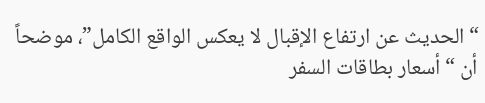“الحديث عن ارتفاع الإقبال لا يعكس الواقع الكامل”، موضحاً أن “أسعار بطاقات السفر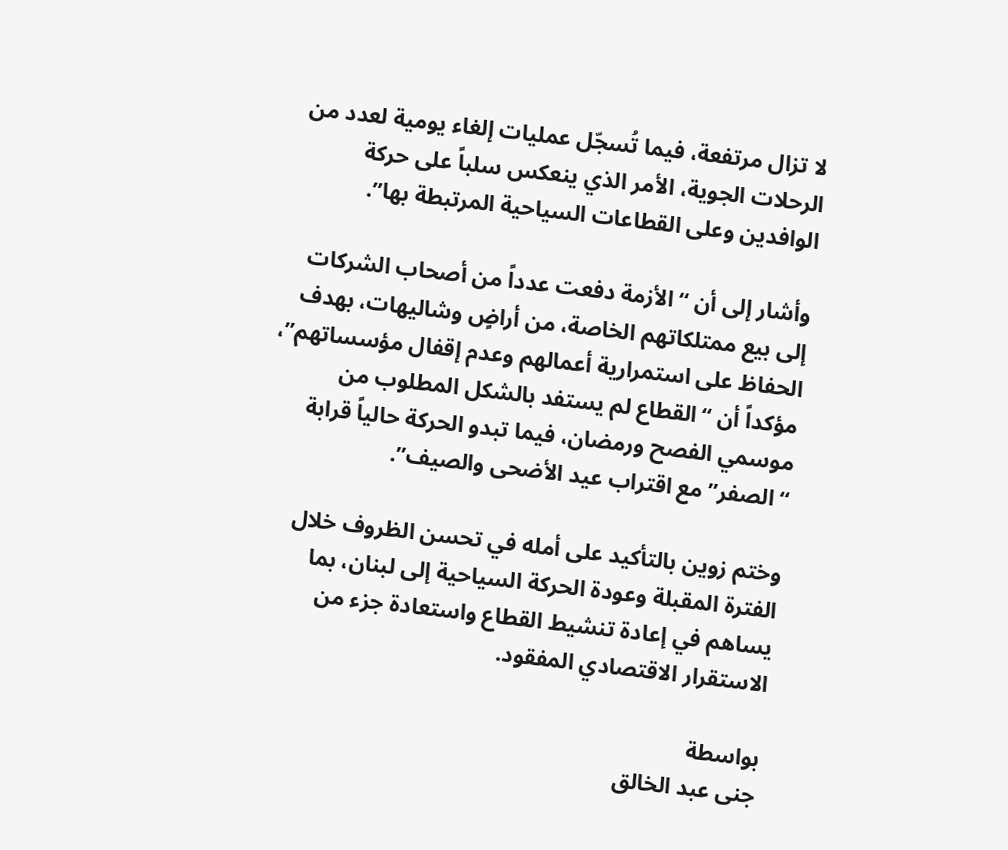لا تزال مرتفعة، فيما تُسجّل عمليات إلغاء يومية لعدد من الرحلات الجوية، الأمر الذي ينعكس سلباً على حركة الوافدين وعلى القطاعات السياحية المرتبطة بها”.

وأشار إلى أن “الأزمة دفعت عدداً من أصحاب الشركات إلى بيع ممتلكاتهم الخاصة، من أراضٍ وشاليهات، بهدف الحفاظ على استمرارية أعمالهم وعدم إقفال مؤسساتهم”، مؤكداً أن “القطاع لم يستفد بالشكل المطلوب من موسمي الفصح ورمضان، فيما تبدو الحركة حالياً قرابة “الصفر” مع اقتراب عيد الأضحى والصيف”.

وختم زوين بالتأكيد على أمله في تحسن الظروف خلال الفترة المقبلة وعودة الحركة السياحية إلى لبنان، بما يساهم في إعادة تنشيط القطاع واستعادة جزء من الاستقرار الاقتصادي المفقود.

بواسطة
جنى عبد الخالق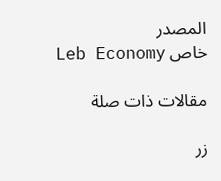المصدر
خاص Leb Economy

مقالات ذات صلة

زر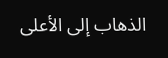الذهاب إلى الأعلى